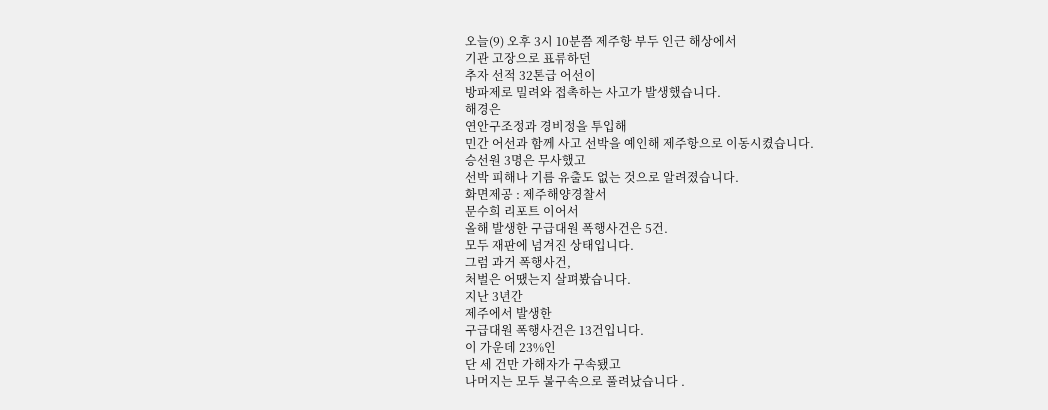오늘(9) 오후 3시 10분쯤 제주항 부두 인근 해상에서
기관 고장으로 표류하던
추자 선적 32톤급 어선이
방파제로 밀려와 접촉하는 사고가 발생했습니다.
해경은
연안구조정과 경비정을 투입해
민간 어선과 함께 사고 선박을 예인해 제주항으로 이동시켰습니다.
승선원 3명은 무사했고
선박 피해나 기름 유출도 없는 것으로 알려졌습니다.
화면제공 : 제주해양경찰서
문수희 리포트 이어서
올해 발생한 구급대원 폭행사건은 5건.
모두 재판에 넘겨진 상태입니다.
그럼 과거 폭행사건,
처벌은 어땠는지 살펴봤습니다.
지난 3년간
제주에서 발생한
구급대원 폭행사건은 13건입니다.
이 가운데 23%인
단 세 건만 가해자가 구속됐고
나머지는 모두 불구속으로 풀려났습니다 .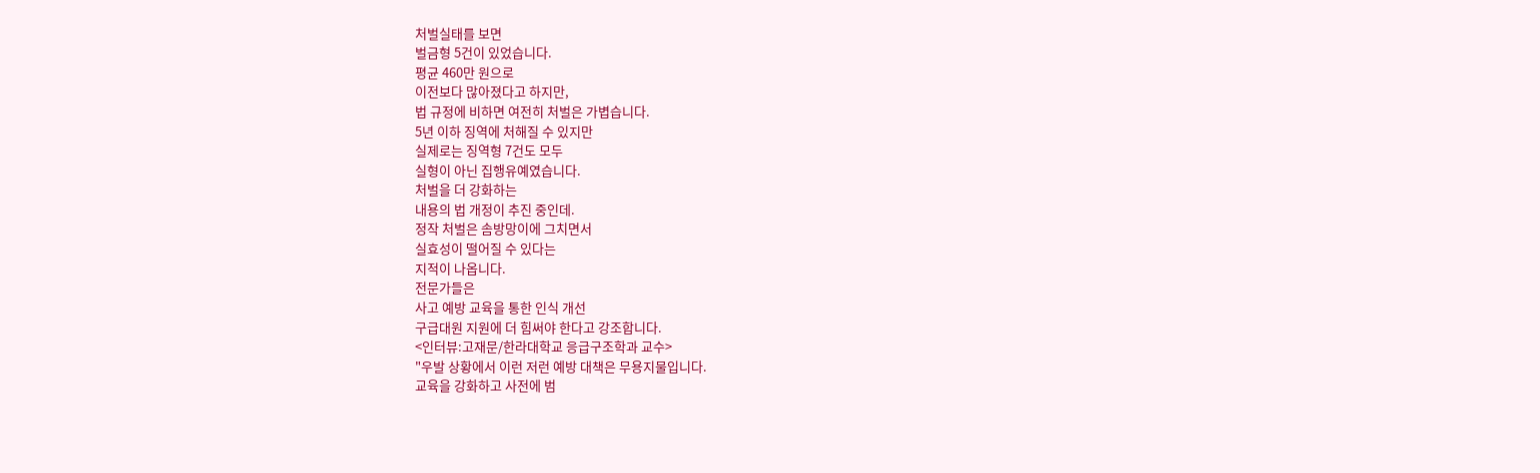처벌실태를 보면
벌금형 5건이 있었습니다.
평균 460만 원으로
이전보다 많아졌다고 하지만,
법 규정에 비하면 여전히 처벌은 가볍습니다.
5년 이하 징역에 처해질 수 있지만
실제로는 징역형 7건도 모두
실형이 아닌 집행유예였습니다.
처벌을 더 강화하는
내용의 법 개정이 추진 중인데.
정작 처벌은 솜방망이에 그치면서
실효성이 떨어질 수 있다는
지적이 나옵니다.
전문가들은
사고 예방 교육을 통한 인식 개선
구급대원 지원에 더 힘써야 한다고 강조합니다.
<인터뷰:고재문/한라대학교 응급구조학과 교수>
"우발 상황에서 이런 저런 예방 대책은 무용지물입니다.
교육을 강화하고 사전에 범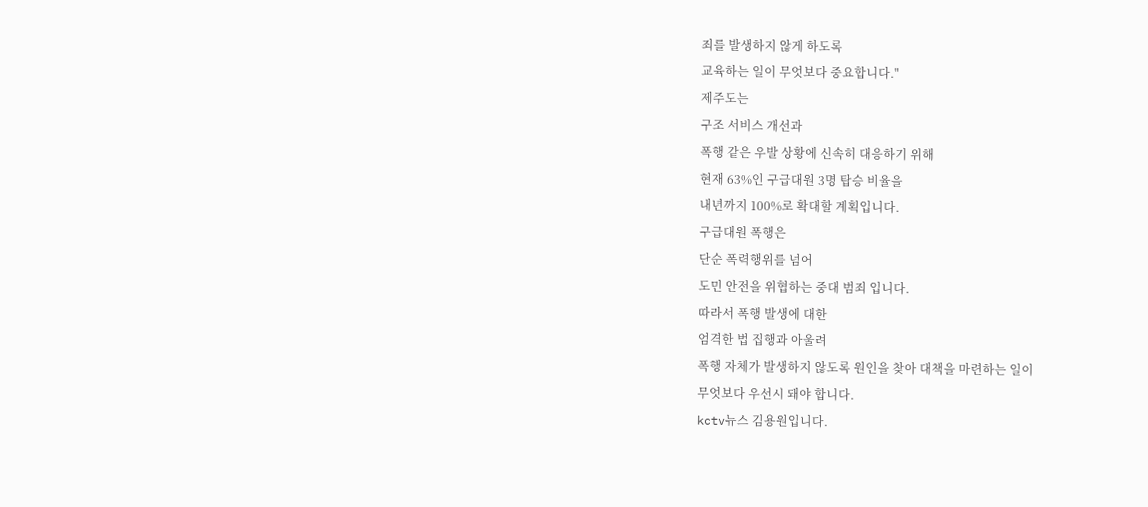죄를 발생하지 않게 하도록
교육하는 일이 무엇보다 중요합니다."
제주도는
구조 서비스 개선과
폭행 같은 우발 상황에 신속히 대응하기 위해
현재 63%인 구급대원 3명 탑승 비율을
내년까지 100%로 확대할 계획입니다.
구급대원 폭행은
단순 폭력행위를 넘어
도민 안전을 위협하는 중대 범죄 입니다.
따라서 폭행 발생에 대한
엄격한 법 집행과 아울려
폭행 자체가 발생하지 않도록 원인을 찾아 대책을 마련하는 일이
무엇보다 우선시 돼야 합니다.
kctv뉴스 김용원입니다.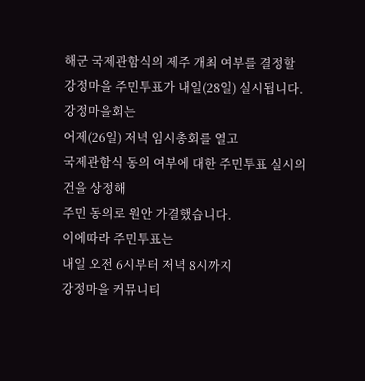해군 국제관함식의 제주 개최 여부를 결정할
강정마을 주민투표가 내일(28일) 실시됩니다.
강정마을회는
어제(26일) 저녁 임시총회를 열고
국제관함식 동의 여부에 대한 주민투표 실시의 건을 상정해
주민 동의로 원안 가결했습니다.
이에따라 주민투표는
내일 오전 6시부터 저녁 8시까지
강정마을 커뮤니티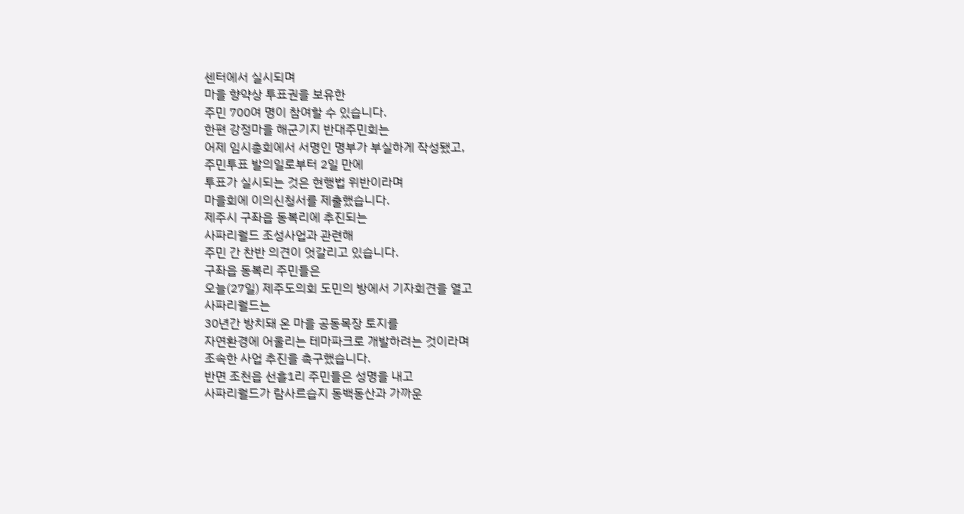센터에서 실시되며
마을 향약상 투표권을 보유한
주민 700여 명이 참여할 수 있습니다.
한편 강정마을 해군기지 반대주민회는
어제 임시총회에서 서명인 명부가 부실하게 작성됐고,
주민투표 발의일로부터 2일 만에
투표가 실시되는 것은 현행법 위반이라며
마을회에 이의신청서를 제출했습니다.
제주시 구좌읍 동복리에 추진되는
사파리월드 조성사업과 관련해
주민 간 찬반 의견이 엇갈리고 있습니다.
구좌읍 동복리 주민들은
오늘(27일) 제주도의회 도민의 방에서 기자회견을 열고
사파리월드는
30년간 방치돼 온 마을 공동목장 토지를
자연환경에 어울리는 테마파크로 개발하려는 것이라며
조속한 사업 추진을 촉구했습니다.
반면 조천읍 선흘1리 주민들은 성명을 내고
사파리월드가 람사르습지 동백동산과 가까운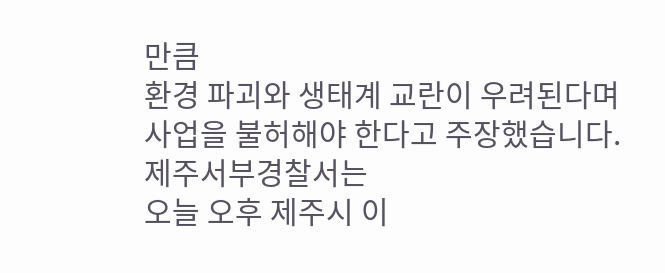만큼
환경 파괴와 생태계 교란이 우려된다며
사업을 불허해야 한다고 주장했습니다.
제주서부경찰서는
오늘 오후 제주시 이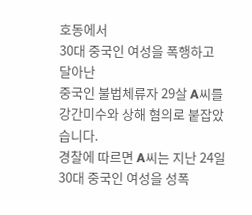호동에서
30대 중국인 여성을 폭행하고 달아난
중국인 불법체류자 29살 A씨를
강간미수와 상해 혐의로 붙잡았습니다.
경찰에 따르면 A씨는 지난 24일
30대 중국인 여성을 성폭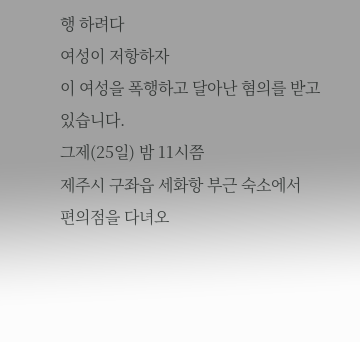행 하려다
여성이 저항하자
이 여성을 폭행하고 달아난 혐의를 받고 있습니다.
그제(25일) 밤 11시쯤
제주시 구좌읍 세화항 부근 숙소에서
편의점을 다녀오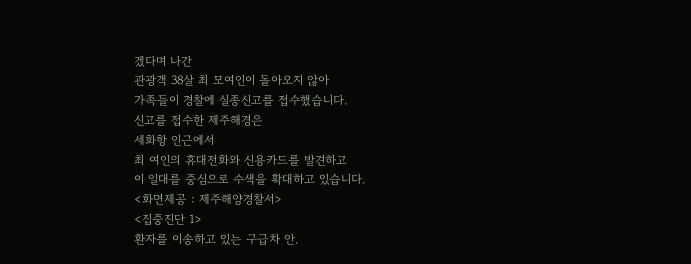겠다며 나간
관광객 38살 최 모여인이 돌아오지 않아
가족들이 경찰에 실종신고를 접수했습니다.
신고를 접수한 제주해경은
세화항 인근에서
최 여인의 휴대전화와 신용카드를 발견하고
이 일대를 중심으로 수색을 확대하고 있습니다.
<화면제공 : 제주해양경찰서>
<집중진단 1>
환자를 이송하고 있는 구급차 안.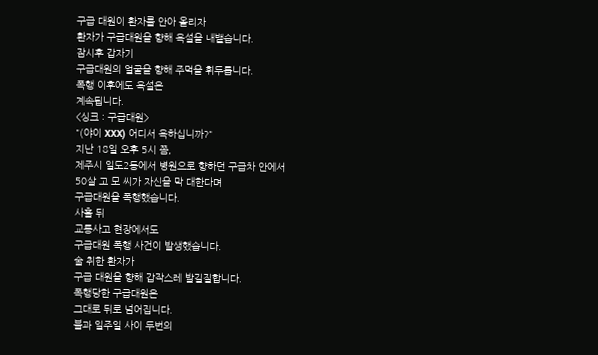구급 대원이 환자를 안아 올리자
환자가 구급대원을 향해 욕설을 내뱉습니다.
잠시후 갑자기
구급대원의 얼굴을 향해 주먹을 휘두릅니다.
폭행 이후에도 욕설은
계속됩니다.
<싱크 : 구급대원>
"(야이 XXX) 어디서 욕하십니까?"
지난 18일 오후 5시 쯤,
제주시 일도2동에서 병원으로 향하던 구급차 안에서
50살 고 모 씨가 자신을 막 대한다며
구급대원을 폭행했습니다.
사흘 뒤
교통사고 현장에서도
구급대원 폭행 사건이 발생했습니다.
술 취한 환자가
구급 대원을 향해 갑작스레 발길질합니다.
폭행당한 구급대원은
그대로 뒤로 넘어집니다.
불과 일주일 사이 두번의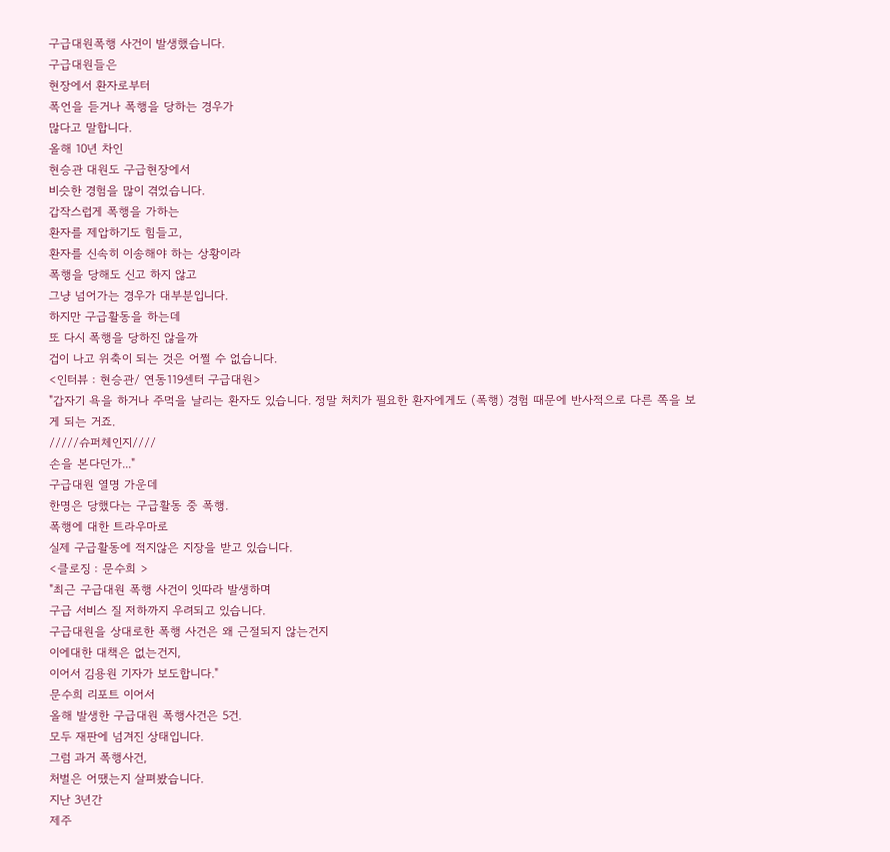구급대원폭행 사건이 발생했습니다.
구급대원들은
현장에서 환자로부터
폭언을 듣거나 폭행을 당하는 경우가
많다고 말합니다.
올해 10년 차인
현승관 대원도 구급현장에서
비슷한 경험을 많이 겪었습니다.
갑작스럽게 폭행을 가하는
환자를 제압하기도 힘들고,
환자를 신속히 이송해야 하는 상황이라
폭행을 당해도 신고 하지 않고
그냥 넘어가는 경우가 대부분입니다.
하지만 구급활동을 하는데
또 다시 폭행을 당하진 않을까
겁이 나고 위축이 되는 것은 어쩔 수 없습니다.
<인터뷰 : 현승관/ 연동119센터 구급대원>
"갑자기 욕을 하거나 주먹을 날리는 환자도 있습니다. 정말 처치가 필요한 환자에게도 (폭행) 경험 때문에 반사적으로 다른 쪽을 보게 되는 거죠.
/////슈퍼체인지////
손을 본다던가..."
구급대원 열명 가운데
한명은 당했다는 구급활동 중 폭행.
폭행에 대한 트라우마로
실제 구급활동에 적지않은 지장을 받고 있습니다.
<클로징 : 문수희 >
"최근 구급대원 폭행 사건이 잇따라 발생하며
구급 서비스 질 저하까지 우려되고 있습니다.
구급대원을 상대로한 폭행 사건은 왜 근절되지 않는건지
이에대한 대책은 없는건지,
이어서 김용원 기자가 보도합니다."
문수희 리포트 이어서
올해 발생한 구급대원 폭행사건은 5건.
모두 재판에 넘겨진 상태입니다.
그럼 과거 폭행사건,
처벌은 어땠는지 살펴봤습니다.
지난 3년간
제주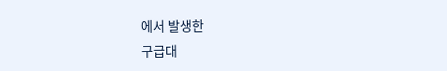에서 발생한
구급대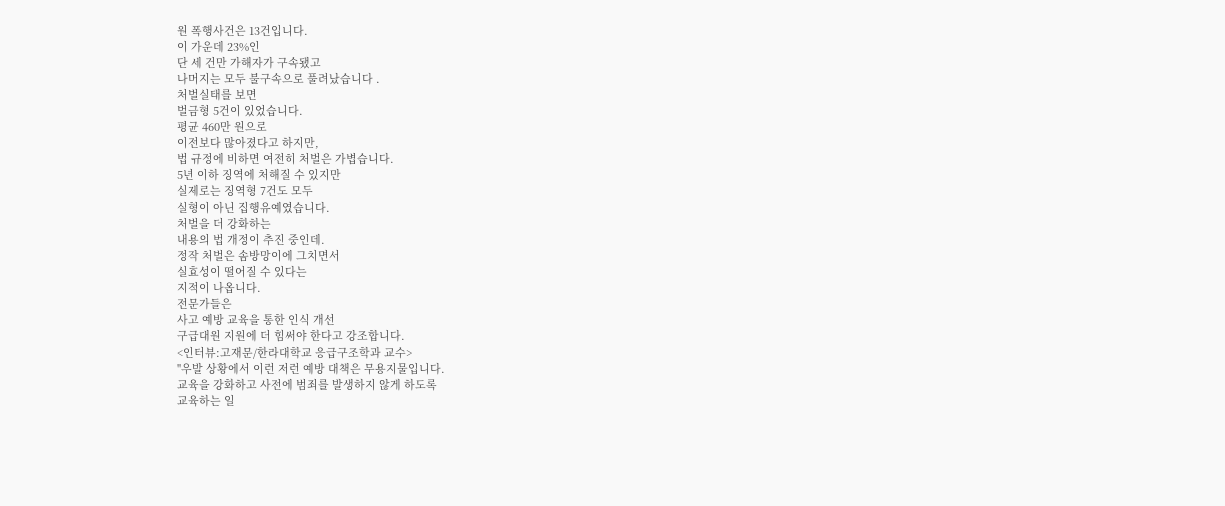원 폭행사건은 13건입니다.
이 가운데 23%인
단 세 건만 가해자가 구속됐고
나머지는 모두 불구속으로 풀려났습니다 .
처벌실태를 보면
벌금형 5건이 있었습니다.
평균 460만 원으로
이전보다 많아졌다고 하지만,
법 규정에 비하면 여전히 처벌은 가볍습니다.
5년 이하 징역에 처해질 수 있지만
실제로는 징역형 7건도 모두
실형이 아닌 집행유예였습니다.
처벌을 더 강화하는
내용의 법 개정이 추진 중인데.
정작 처벌은 솜방망이에 그치면서
실효성이 떨어질 수 있다는
지적이 나옵니다.
전문가들은
사고 예방 교육을 통한 인식 개선
구급대원 지원에 더 힘써야 한다고 강조합니다.
<인터뷰:고재문/한라대학교 응급구조학과 교수>
"우발 상황에서 이런 저런 예방 대책은 무용지물입니다.
교육을 강화하고 사전에 범죄를 발생하지 않게 하도록
교육하는 일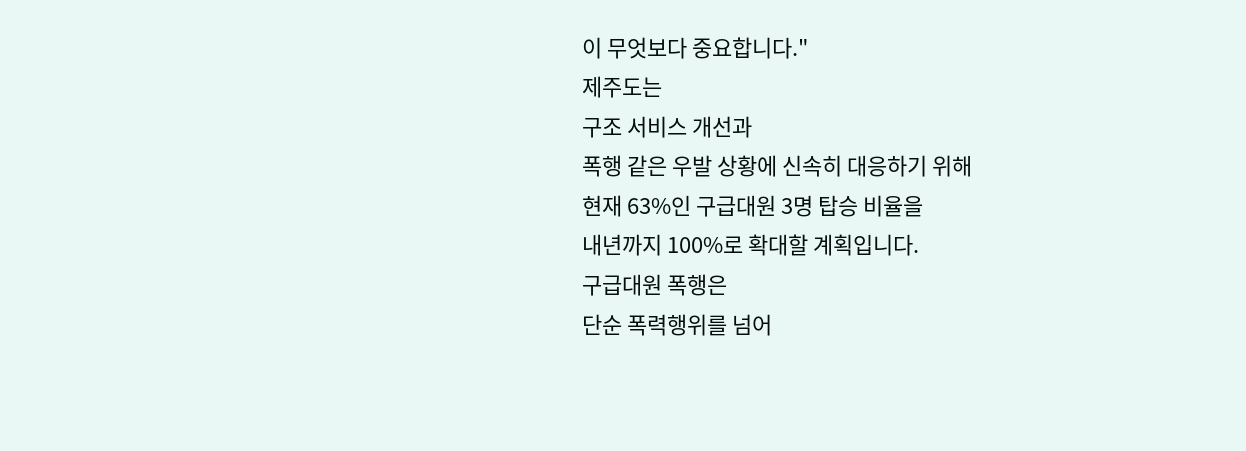이 무엇보다 중요합니다."
제주도는
구조 서비스 개선과
폭행 같은 우발 상황에 신속히 대응하기 위해
현재 63%인 구급대원 3명 탑승 비율을
내년까지 100%로 확대할 계획입니다.
구급대원 폭행은
단순 폭력행위를 넘어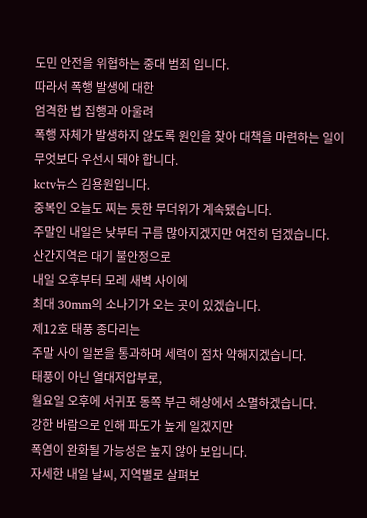도민 안전을 위협하는 중대 범죄 입니다.
따라서 폭행 발생에 대한
엄격한 법 집행과 아울려
폭행 자체가 발생하지 않도록 원인을 찾아 대책을 마련하는 일이
무엇보다 우선시 돼야 합니다.
kctv뉴스 김용원입니다.
중복인 오늘도 찌는 듯한 무더위가 계속됐습니다.
주말인 내일은 낮부터 구름 많아지겠지만 여전히 덥겠습니다.
산간지역은 대기 불안정으로
내일 오후부터 모레 새벽 사이에
최대 30mm의 소나기가 오는 곳이 있겠습니다.
제12호 태풍 종다리는
주말 사이 일본을 통과하며 세력이 점차 약해지겠습니다.
태풍이 아닌 열대저압부로,
월요일 오후에 서귀포 동쪽 부근 해상에서 소멸하겠습니다.
강한 바람으로 인해 파도가 높게 일겠지만
폭염이 완화될 가능성은 높지 않아 보입니다.
자세한 내일 날씨, 지역별로 살펴보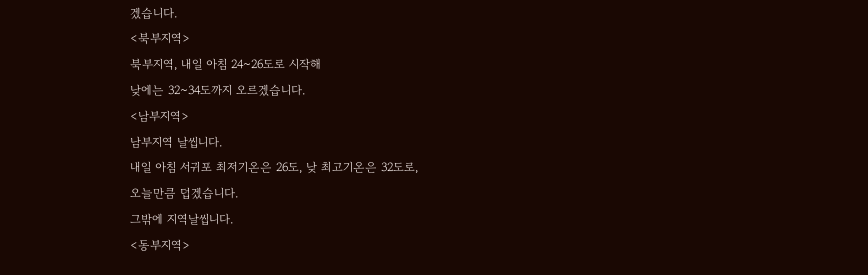겠습니다.
<북부지역>
북부지역, 내일 아침 24~26도로 시작해
낮에는 32~34도까지 오르겠습니다.
<남부지역>
남부지역 날씹니다.
내일 아침 서귀포 최저기온은 26도, 낮 최고기온은 32도로,
오늘만큼 덥겠습니다.
그밖에 지역날씹니다.
<동부지역>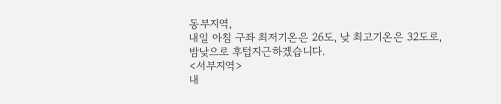동부지역,
내일 아침 구좌 최저기온은 26도, 낮 최고기온은 32도로,
밤낮으로 후텁지근하겠습니다.
<서부지역>
내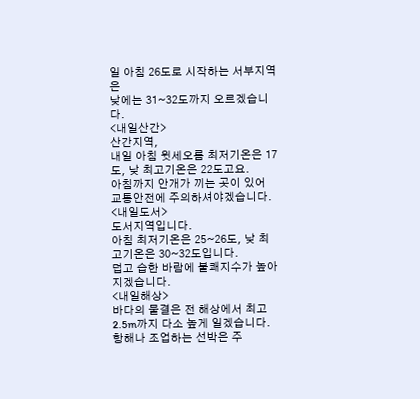일 아침 26도로 시작하는 서부지역은
낮에는 31~32도까지 오르겠습니다.
<내일산간>
산간지역,
내일 아침 윗세오름 최저기온은 17도, 낮 최고기온은 22도고요.
아침까지 안개가 끼는 곳이 있어 교통안전에 주의하셔야겠습니다.
<내일도서>
도서지역입니다.
아침 최저기온은 25~26도, 낮 최고기온은 30~32도입니다.
덥고 습한 바람에 불쾌지수가 높아지겠습니다.
<내일해상>
바다의 물결은 전 해상에서 최고 2.5m까지 다소 높게 일겠습니다.
항해나 조업하는 선박은 주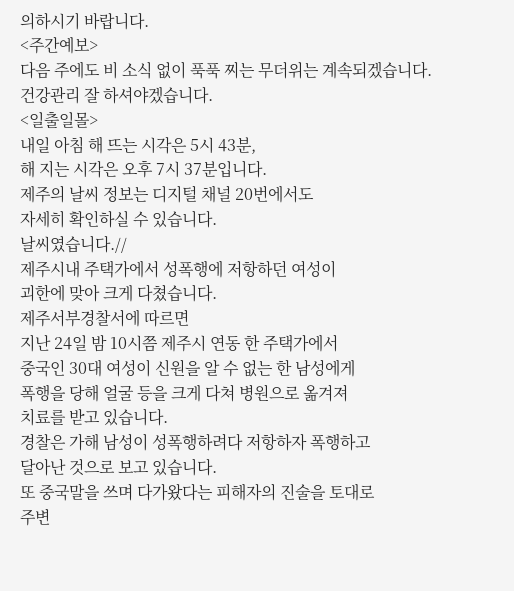의하시기 바랍니다.
<주간예보>
다음 주에도 비 소식 없이 푹푹 찌는 무더위는 계속되겠습니다.
건강관리 잘 하셔야겠습니다.
<일출일몰>
내일 아침 해 뜨는 시각은 5시 43분,
해 지는 시각은 오후 7시 37분입니다.
제주의 날씨 정보는 디지털 채널 20번에서도
자세히 확인하실 수 있습니다.
날씨였습니다.//
제주시내 주택가에서 성폭행에 저항하던 여성이
괴한에 맞아 크게 다쳤습니다.
제주서부경찰서에 따르면
지난 24일 밤 10시쯤 제주시 연동 한 주택가에서
중국인 30대 여성이 신원을 알 수 없는 한 남성에게
폭행을 당해 얼굴 등을 크게 다쳐 병원으로 옮겨져
치료를 받고 있습니다.
경찰은 가해 남성이 성폭행하려다 저항하자 폭행하고
달아난 것으로 보고 있습니다.
또 중국말을 쓰며 다가왔다는 피해자의 진술을 토대로
주변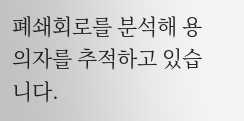폐쇄회로를 분석해 용의자를 추적하고 있습니다.